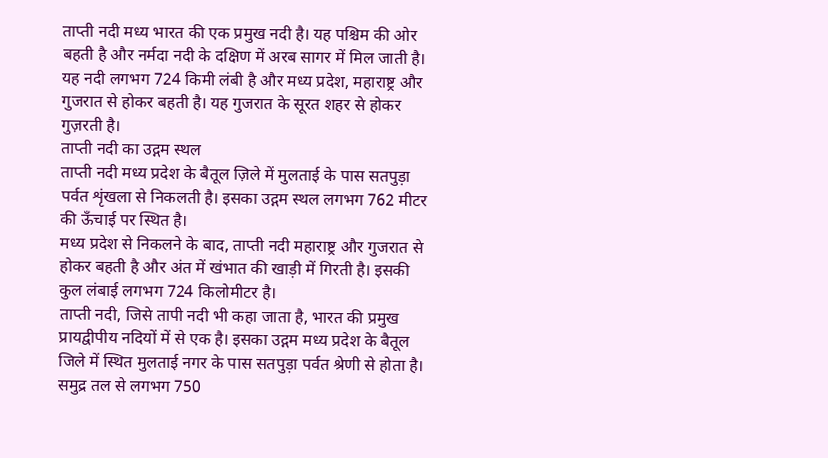ताप्ती नदी मध्य भारत की एक प्रमुख नदी है। यह पश्चिम की ओर बहती है और नर्मदा नदी के दक्षिण में अरब सागर में मिल जाती है। यह नदी लगभग 724 किमी लंबी है और मध्य प्रदेश, महाराष्ट्र और गुजरात से होकर बहती है। यह गुजरात के सूरत शहर से होकर गुज़रती है।
ताप्ती नदी का उद्गम स्थल
ताप्ती नदी मध्य प्रदेश के बैतूल ज़िले में मुलताई के पास सतपुड़ा पर्वत शृंखला से निकलती है। इसका उद्गम स्थल लगभग 762 मीटर की ऊँचाई पर स्थित है।
मध्य प्रदेश से निकलने के बाद, ताप्ती नदी महाराष्ट्र और गुजरात से होकर बहती है और अंत में खंभात की खाड़ी में गिरती है। इसकी कुल लंबाई लगभग 724 किलोमीटर है।
ताप्ती नदी, जिसे तापी नदी भी कहा जाता है, भारत की प्रमुख प्रायद्वीपीय नदियों में से एक है। इसका उद्गम मध्य प्रदेश के बैतूल जिले में स्थित मुलताई नगर के पास सतपुड़ा पर्वत श्रेणी से होता है। समुद्र तल से लगभग 750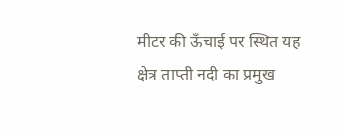मीटर की ऊँचाई पर स्थित यह क्षेत्र ताप्ती नदी का प्रमुख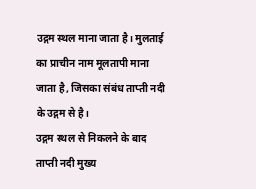उद्गम स्थल माना जाता है। मुलताई का प्राचीन नाम मूलतापी माना जाता है, जिसका संबंध ताप्ती नदी के उद्गम से है।
उद्गम स्थल से निकलने के बाद ताप्ती नदी मुख्य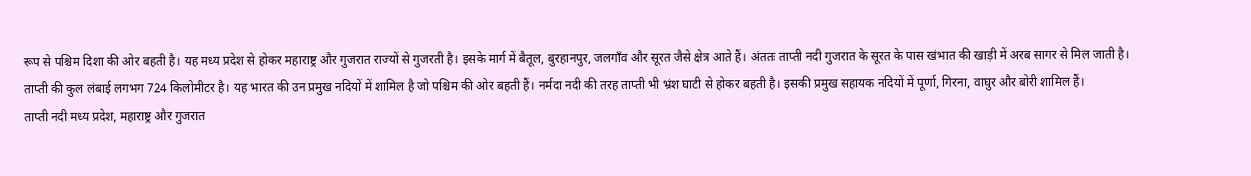रूप से पश्चिम दिशा की ओर बहती है। यह मध्य प्रदेश से होकर महाराष्ट्र और गुजरात राज्यों से गुजरती है। इसके मार्ग में बैतूल, बुरहानपुर, जलगाँव और सूरत जैसे क्षेत्र आते हैं। अंततः ताप्ती नदी गुजरात के सूरत के पास खंभात की खाड़ी में अरब सागर से मिल जाती है।
ताप्ती की कुल लंबाई लगभग 724 किलोमीटर है। यह भारत की उन प्रमुख नदियों में शामिल है जो पश्चिम की ओर बहती हैं। नर्मदा नदी की तरह ताप्ती भी भ्रंश घाटी से होकर बहती है। इसकी प्रमुख सहायक नदियों में पूर्णा, गिरना, वाघुर और बोरी शामिल हैं।
ताप्ती नदी मध्य प्रदेश, महाराष्ट्र और गुजरात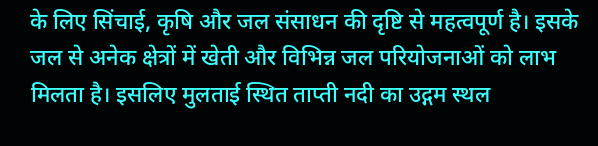के लिए सिंचाई, कृषि और जल संसाधन की दृष्टि से महत्वपूर्ण है। इसके जल से अनेक क्षेत्रों में खेती और विभिन्न जल परियोजनाओं को लाभ मिलता है। इसलिए मुलताई स्थित ताप्ती नदी का उद्गम स्थल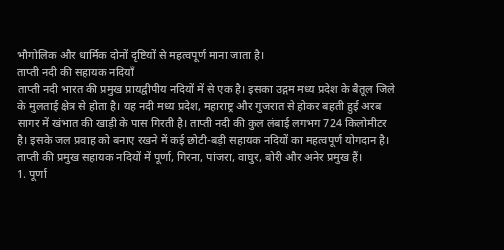भौगोलिक और धार्मिक दोनों दृष्टियों से महत्वपूर्ण माना जाता है।
ताप्ती नदी की सहायक नदियाँ
ताप्ती नदी भारत की प्रमुख प्रायद्वीपीय नदियों में से एक है। इसका उद्गम मध्य प्रदेश के बैतूल जिले के मुलताई क्षेत्र से होता है। यह नदी मध्य प्रदेश, महाराष्ट्र और गुजरात से होकर बहती हुई अरब सागर में खंभात की खाड़ी के पास गिरती है। ताप्ती नदी की कुल लंबाई लगभग 724 किलोमीटर है। इसके जल प्रवाह को बनाए रखने में कई छोटी-बड़ी सहायक नदियों का महत्वपूर्ण योगदान है।
ताप्ती की प्रमुख सहायक नदियों में पूर्णा, गिरना, पांजरा, वाघुर, बोरी और अनेर प्रमुख हैं।
1. पूर्णा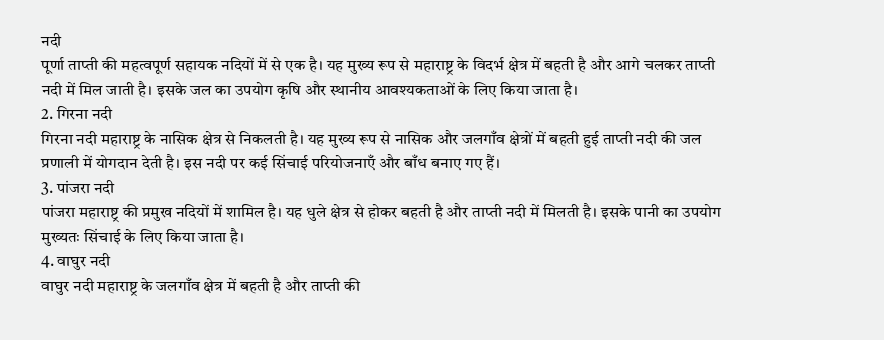नदी
पूर्णा ताप्ती की महत्वपूर्ण सहायक नदियों में से एक है। यह मुख्य रूप से महाराष्ट्र के विदर्भ क्षेत्र में बहती है और आगे चलकर ताप्ती नदी में मिल जाती है। इसके जल का उपयोग कृषि और स्थानीय आवश्यकताओं के लिए किया जाता है।
2. गिरना नदी
गिरना नदी महाराष्ट्र के नासिक क्षेत्र से निकलती है। यह मुख्य रूप से नासिक और जलगाँव क्षेत्रों में बहती हुई ताप्ती नदी की जल प्रणाली में योगदान देती है। इस नदी पर कई सिंचाई परियोजनाएँ और बाँध बनाए गए हैं।
3. पांजरा नदी
पांजरा महाराष्ट्र की प्रमुख नदियों में शामिल है। यह धुले क्षेत्र से होकर बहती है और ताप्ती नदी में मिलती है। इसके पानी का उपयोग मुख्यतः सिंचाई के लिए किया जाता है।
4. वाघुर नदी
वाघुर नदी महाराष्ट्र के जलगाँव क्षेत्र में बहती है और ताप्ती की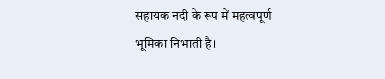सहायक नदी के रूप में महत्वपूर्ण भूमिका निभाती है।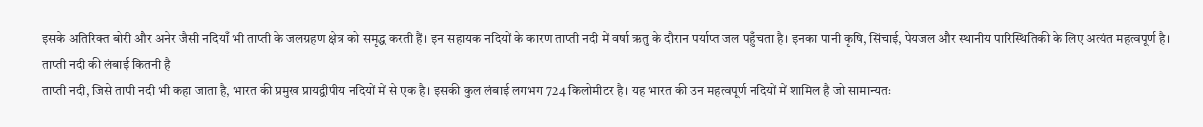इसके अतिरिक्त बोरी और अनेर जैसी नदियाँ भी ताप्ती के जलग्रहण क्षेत्र को समृद्ध करती हैं। इन सहायक नदियों के कारण ताप्ती नदी में वर्षा ऋतु के दौरान पर्याप्त जल पहुँचता है। इनका पानी कृषि, सिंचाई, पेयजल और स्थानीय पारिस्थितिकी के लिए अत्यंत महत्वपूर्ण है।
ताप्ती नदी की लंबाई कितनी है
ताप्ती नदी, जिसे तापी नदी भी कहा जाता है, भारत की प्रमुख प्रायद्वीपीय नदियों में से एक है। इसकी कुल लंबाई लगभग 724 किलोमीटर है। यह भारत की उन महत्वपूर्ण नदियों में शामिल है जो सामान्यतः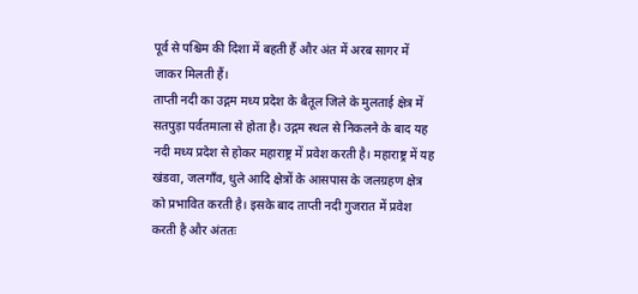पूर्व से पश्चिम की दिशा में बहती हैं और अंत में अरब सागर में जाकर मिलती हैं।
ताप्ती नदी का उद्गम मध्य प्रदेश के बैतूल जिले के मुलताई क्षेत्र में सतपुड़ा पर्वतमाला से होता है। उद्गम स्थल से निकलने के बाद यह नदी मध्य प्रदेश से होकर महाराष्ट्र में प्रवेश करती है। महाराष्ट्र में यह खंडवा, जलगाँव, धुले आदि क्षेत्रों के आसपास के जलग्रहण क्षेत्र को प्रभावित करती है। इसके बाद ताप्ती नदी गुजरात में प्रवेश करती है और अंततः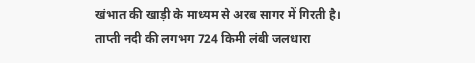खंभात की खाड़ी के माध्यम से अरब सागर में गिरती है।
ताप्ती नदी की लगभग 724 किमी लंबी जलधारा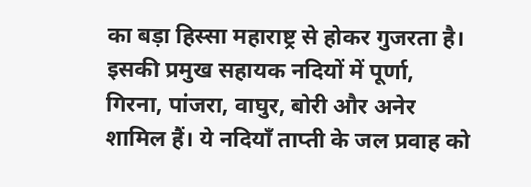का बड़ा हिस्सा महाराष्ट्र से होकर गुजरता है। इसकी प्रमुख सहायक नदियों में पूर्णा, गिरना, पांजरा, वाघुर, बोरी और अनेर शामिल हैं। ये नदियाँ ताप्ती के जल प्रवाह को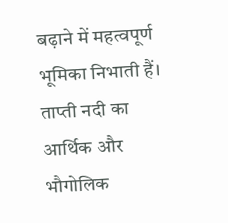बढ़ाने में महत्वपूर्ण भूमिका निभाती हैं।
ताप्ती नदी का आर्थिक और भौगोलिक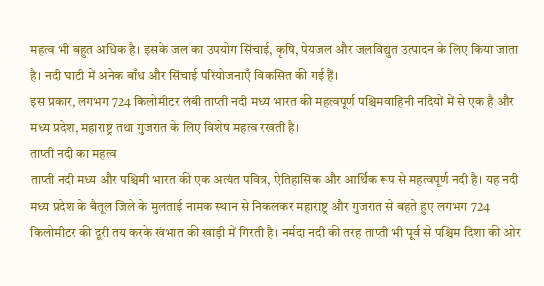महत्व भी बहुत अधिक है। इसके जल का उपयोग सिंचाई, कृषि, पेयजल और जलविद्युत उत्पादन के लिए किया जाता है। नदी घाटी में अनेक बाँध और सिंचाई परियोजनाएँ विकसित की गई हैं।
इस प्रकार, लगभग 724 किलोमीटर लंबी ताप्ती नदी मध्य भारत की महत्वपूर्ण पश्चिमवाहिनी नदियों में से एक है और मध्य प्रदेश, महाराष्ट्र तथा गुजरात के लिए विशेष महत्व रखती है।
ताप्ती नदी का महत्व
ताप्ती नदी मध्य और पश्चिमी भारत की एक अत्यंत पवित्र, ऐतिहासिक और आर्थिक रूप से महत्वपूर्ण नदी है। यह नदी मध्य प्रदेश के बैतूल जिले के मुलताई नामक स्थान से निकलकर महाराष्ट्र और गुजरात से बहते हुए लगभग 724 किलोमीटर की दूरी तय करके खंभात की खाड़ी में गिरती है। नर्मदा नदी की तरह ताप्ती भी पूर्व से पश्चिम दिशा की ओर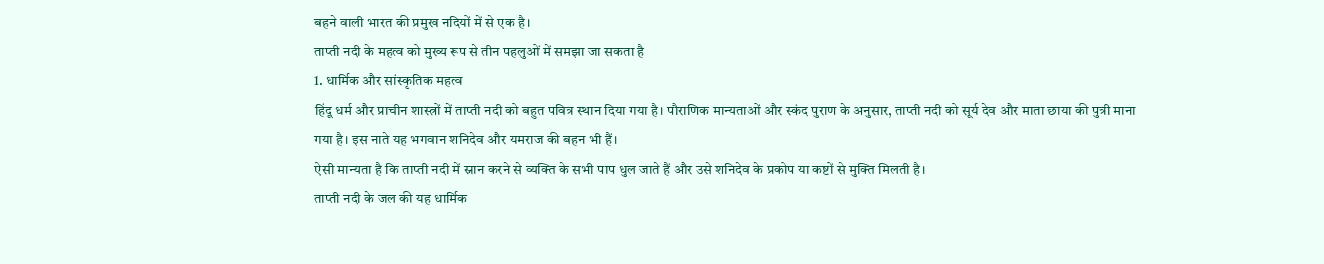बहने वाली भारत की प्रमुख नदियों में से एक है।
ताप्ती नदी के महत्व को मुख्य रूप से तीन पहलुओं में समझा जा सकता है
1. धार्मिक और सांस्कृतिक महत्व
हिंदू धर्म और प्राचीन शास्त्रों में ताप्ती नदी को बहुत पवित्र स्थान दिया गया है। पौराणिक मान्यताओं और स्कंद पुराण के अनुसार, ताप्ती नदी को सूर्य देव और माता छाया की पुत्री माना गया है। इस नाते यह भगवान शनिदेव और यमराज की बहन भी हैं।
ऐसी मान्यता है कि ताप्ती नदी में स्नान करने से व्यक्ति के सभी पाप धुल जाते हैं और उसे शनिदेव के प्रकोप या कष्टों से मुक्ति मिलती है।
ताप्ती नदी के जल की यह धार्मिक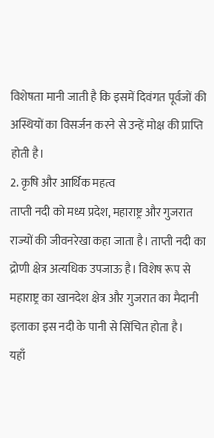विशेषता मानी जाती है कि इसमें दिवंगत पूर्वजों की अस्थियों का विसर्जन करने से उन्हें मोक्ष की प्राप्ति होती है।
2. कृषि और आर्थिक महत्व
ताप्ती नदी को मध्य प्रदेश, महाराष्ट्र और गुजरात राज्यों की जीवनरेखा कहा जाता है। ताप्ती नदी का द्रोणी क्षेत्र अत्यधिक उपजाऊ है। विशेष रूप से महाराष्ट्र का खानदेश क्षेत्र और गुजरात का मैदानी इलाका इस नदी के पानी से सिंचित होता है।
यहाँ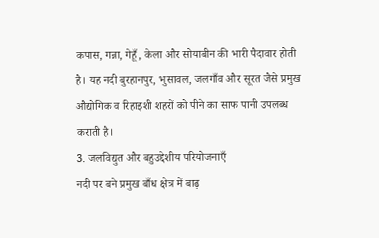कपास, गन्ना, गेहूँ, केला और सोयाबीन की भारी पैदावार होती है। यह नदी बुरहानपुर, भुसावल, जलगाँव और सूरत जैसे प्रमुख औद्योगिक व रिहाइशी शहरों को पीने का साफ पानी उपलब्ध कराती है।
3. जलविद्युत और बहुउद्देशीय परियोजनाएँ
नदी पर बने प्रमुख बाँध क्षेत्र में बाढ़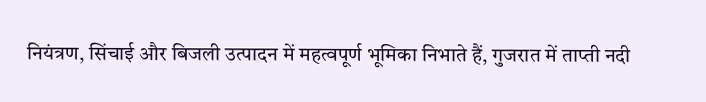नियंत्रण, सिंचाई और बिजली उत्पादन में महत्वपूर्ण भूमिका निभाते हैं, गुजरात में ताप्ती नदी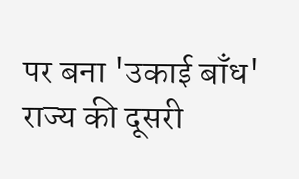पर बना 'उकाई बाँध' राज्य की दूसरी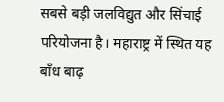सबसे बड़ी जलविद्युत और सिंचाई परियोजना है। महाराष्ट्र में स्थित यह बाँध बाढ़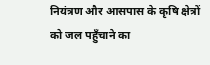नियंत्रण और आसपास के कृषि क्षेत्रों को जल पहुँचाने का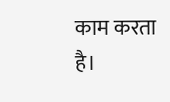काम करता है।